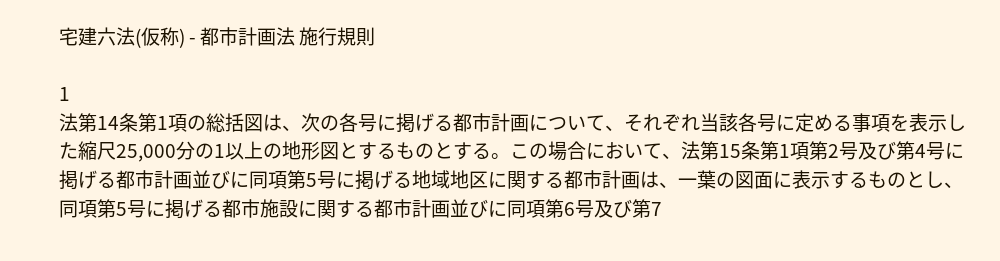宅建六法(仮称) - 都市計画法 施行規則

1
法第14条第1項の総括図は、次の各号に掲げる都市計画について、それぞれ当該各号に定める事項を表示した縮尺25,000分の1以上の地形図とするものとする。この場合において、法第15条第1項第2号及び第4号に掲げる都市計画並びに同項第5号に掲げる地域地区に関する都市計画は、一葉の図面に表示するものとし、同項第5号に掲げる都市施設に関する都市計画並びに同項第6号及び第7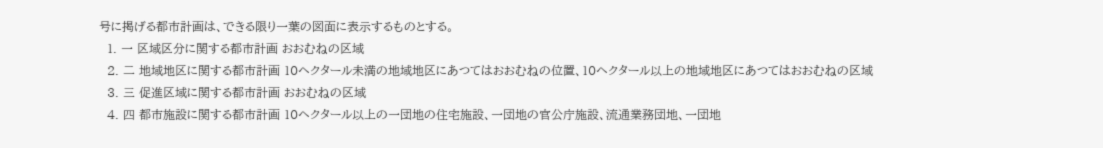号に掲げる都市計画は、できる限り一葉の図面に表示するものとする。
  1. 一 区域区分に関する都市計画 おおむねの区域
  2. 二 地域地区に関する都市計画 10ヘクタール未満の地域地区にあつてはおおむねの位置、10ヘクタール以上の地域地区にあつてはおおむねの区域
  3. 三 促進区域に関する都市計画 おおむねの区域
  4. 四 都市施設に関する都市計画 10ヘクタール以上の一団地の住宅施設、一団地の官公庁施設、流通業務団地、一団地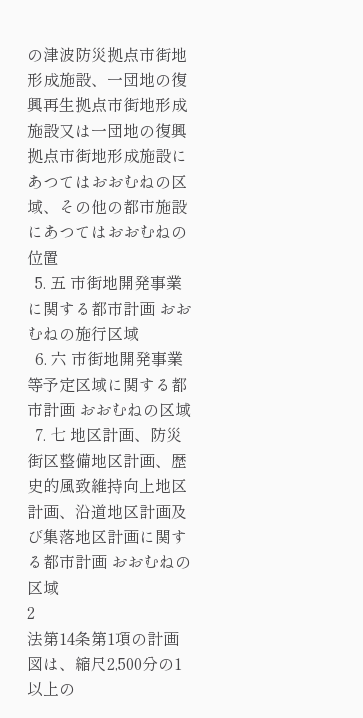の津波防災拠点市街地形成施設、一団地の復興再生拠点市街地形成施設又は一団地の復興拠点市街地形成施設にあつてはおおむねの区域、その他の都市施設にあつてはおおむねの位置
  5. 五 市街地開発事業に関する都市計画 おおむねの施行区域
  6. 六 市街地開発事業等予定区域に関する都市計画 おおむねの区域
  7. 七 地区計画、防災街区整備地区計画、歴史的風致維持向上地区計画、沿道地区計画及び集落地区計画に関する都市計画 おおむねの区域
2
法第14条第1項の計画図は、縮尺2,500分の1以上の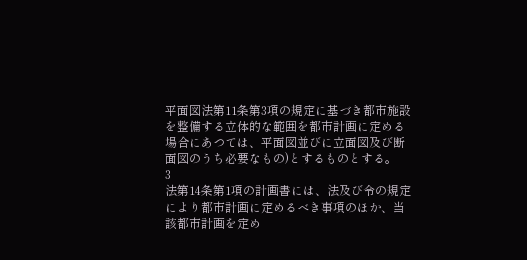平面図法第11条第3項の規定に基づき都市施設を整備する立体的な範囲を都市計画に定める場合にあつては、平面図並びに立面図及び断面図のうち必要なもの)とするものとする。
3
法第14条第1項の計画書には、法及び令の規定により都市計画に定めるべき事項のほか、当該都市計画を定め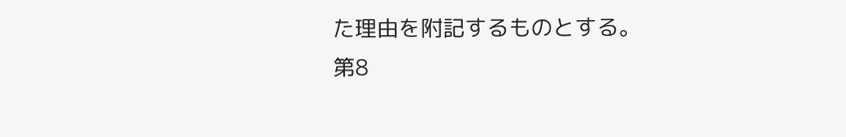た理由を附記するものとする。
第8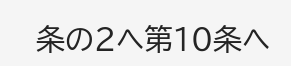条の2へ第10条へ